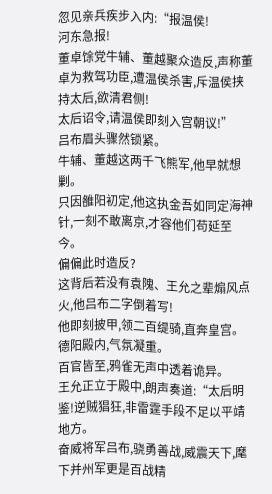忽见亲兵疾步入内:“报温侯!
河东急报!
董卓馀党牛辅、董越聚众造反,声称董卓为救驾功臣,遭温侯杀害,斥温侯挟持太后,欲清君侧!
太后诏令,请温侯即刻入宫朝议!”
吕布眉头骤然锁紧。
牛辅、董越这两千飞熊军,他早就想剿。
只因雒阳初定,他这执金吾如同定海神针,一刻不敢离京,才容他们苟延至今。
偏偏此时造反?
这背后若没有袁隗、王允之辈煽风点火,他吕布二字倒着写!
他即刻披甲,领二百缇骑,直奔皇宫。
德阳殿内,气氛凝重。
百官皆至,鸦雀无声中透着诡异。
王允正立于殿中,朗声奏道:“太后明鉴!逆贼猖狂,非雷霆手段不足以平靖地方。
奋威将军吕布,骁勇善战,威震天下,麾下并州军更是百战精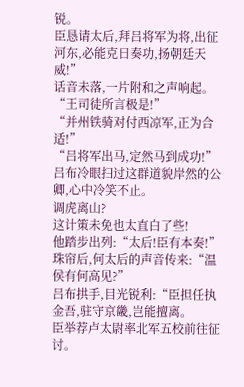锐。
臣恳请太后,拜吕将军为将,出征河东,必能克日奏功,扬朝廷天威!”
话音未落,一片附和之声响起。
“王司徒所言极是!”
“并州铁骑对付西凉军,正为合适!”
“吕将军出马,定然马到成功!”
吕布冷眼扫过这群道貌岸然的公卿,心中冷笑不止。
调虎离山?
这计策未免也太直白了些!
他踏步出列:“太后!臣有本奏!”
珠帘后,何太后的声音传来:“温侯有何高见?”
吕布拱手,目光锐利:“臣担任执金吾,驻守京畿,岂能擅离。
臣举荐卢太尉率北军五校前往征讨。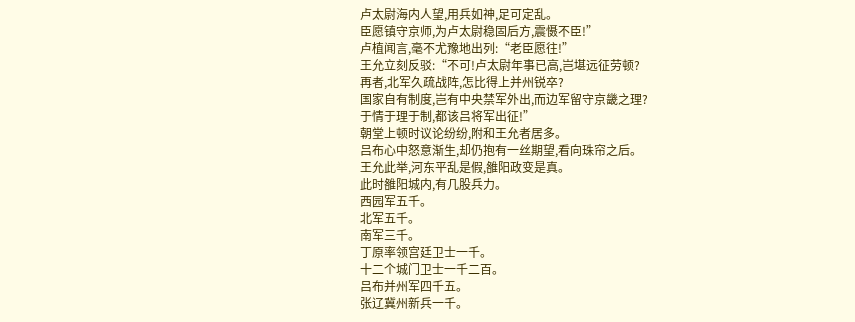卢太尉海内人望,用兵如神,足可定乱。
臣愿镇守京师,为卢太尉稳固后方,震慑不臣!”
卢植闻言,毫不尤豫地出列:“老臣愿往!”
王允立刻反驳:“不可!卢太尉年事已高,岂堪远征劳顿?
再者,北军久疏战阵,怎比得上并州锐卒?
国家自有制度,岂有中央禁军外出,而边军留守京畿之理?
于情于理于制,都该吕将军出征!”
朝堂上顿时议论纷纷,附和王允者居多。
吕布心中怒意渐生,却仍抱有一丝期望,看向珠帘之后。
王允此举,河东平乱是假,雒阳政变是真。
此时雒阳城内,有几股兵力。
西园军五千。
北军五千。
南军三千。
丁原率领宫廷卫士一千。
十二个城门卫士一千二百。
吕布并州军四千五。
张辽冀州新兵一千。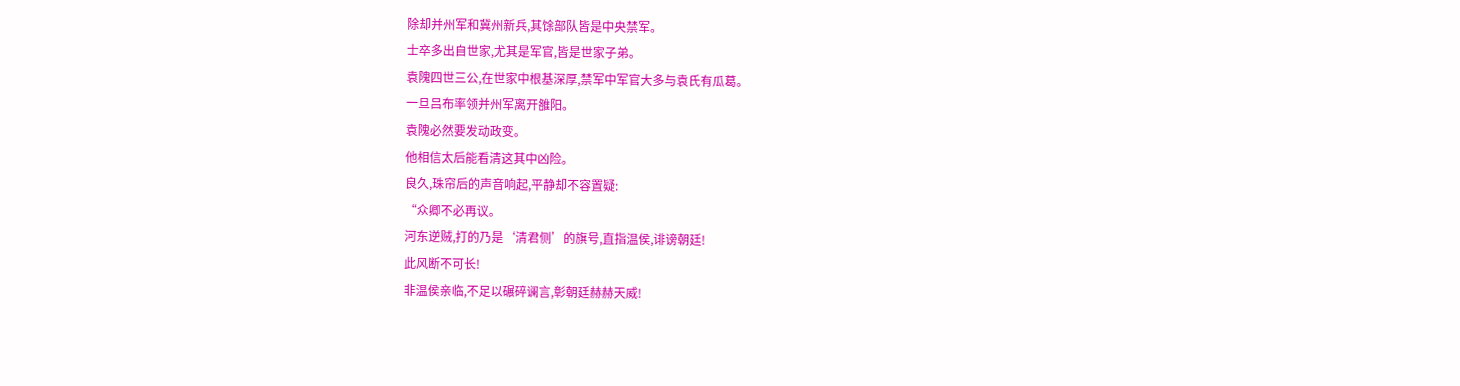除却并州军和冀州新兵,其馀部队皆是中央禁军。
士卒多出自世家,尤其是军官,皆是世家子弟。
袁隗四世三公,在世家中根基深厚,禁军中军官大多与袁氏有瓜葛。
一旦吕布率领并州军离开雒阳。
袁隗必然要发动政变。
他相信太后能看清这其中凶险。
良久,珠帘后的声音响起,平静却不容置疑:
“众卿不必再议。
河东逆贼,打的乃是‘清君侧’的旗号,直指温侯,诽谤朝廷!
此风断不可长!
非温侯亲临,不足以碾碎谰言,彰朝廷赫赫天威!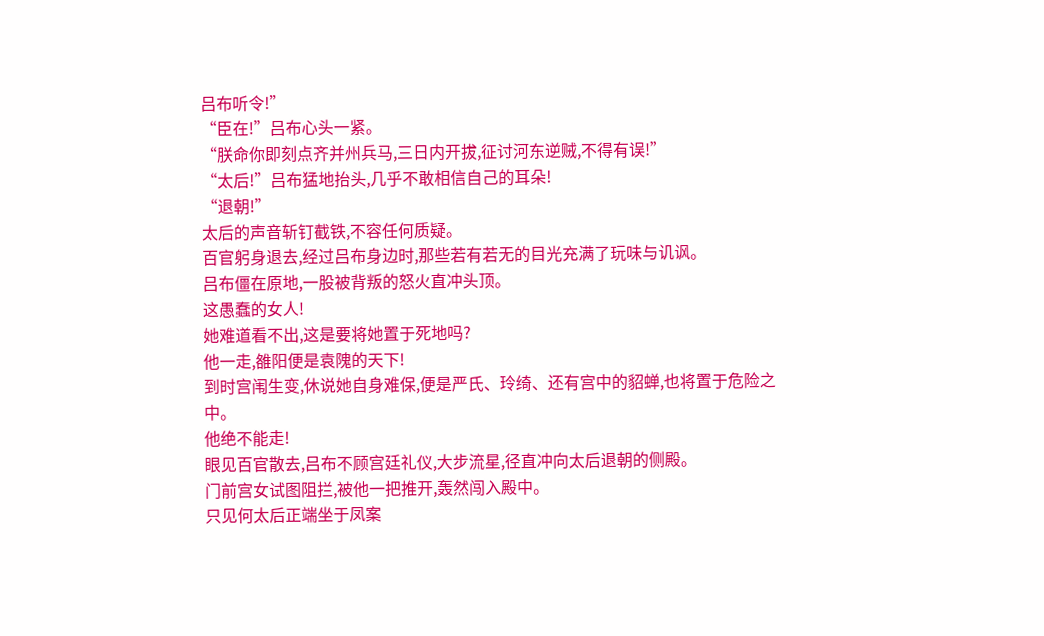吕布听令!”
“臣在!”吕布心头一紧。
“朕命你即刻点齐并州兵马,三日内开拔,征讨河东逆贼,不得有误!”
“太后!”吕布猛地抬头,几乎不敢相信自己的耳朵!
“退朝!”
太后的声音斩钉截铁,不容任何质疑。
百官躬身退去,经过吕布身边时,那些若有若无的目光充满了玩味与讥讽。
吕布僵在原地,一股被背叛的怒火直冲头顶。
这愚蠢的女人!
她难道看不出,这是要将她置于死地吗?
他一走,雒阳便是袁隗的天下!
到时宫闱生变,休说她自身难保,便是严氏、玲绮、还有宫中的貂蝉,也将置于危险之中。
他绝不能走!
眼见百官散去,吕布不顾宫廷礼仪,大步流星,径直冲向太后退朝的侧殿。
门前宫女试图阻拦,被他一把推开,轰然闯入殿中。
只见何太后正端坐于凤案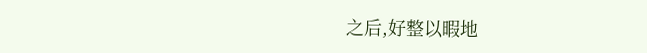之后,好整以暇地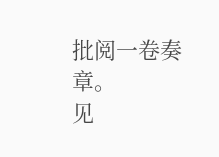批阅一卷奏章。
见